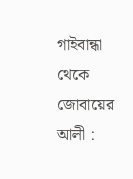গাইবান্ধা থেকে জোবায়ের আলী :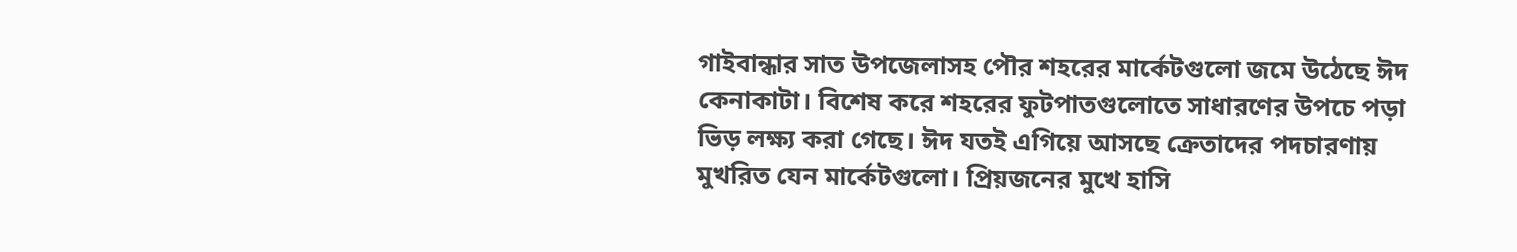গাইবান্ধার সাত উপজেলাসহ পৌর শহরের মার্কেটগুলো জমে উঠেছে ঈদ কেনাকাটা। বিশেষ করে শহরের ফুটপাতগুলোতে সাধারণের উপচে পড়া ভিড় লক্ষ্য করা গেছে। ঈদ যতই এগিয়ে আসছে ক্রেতাদের পদচারণায় মুখরিত যেন মার্কেটগুলো। প্রিয়জনের মুখে হাসি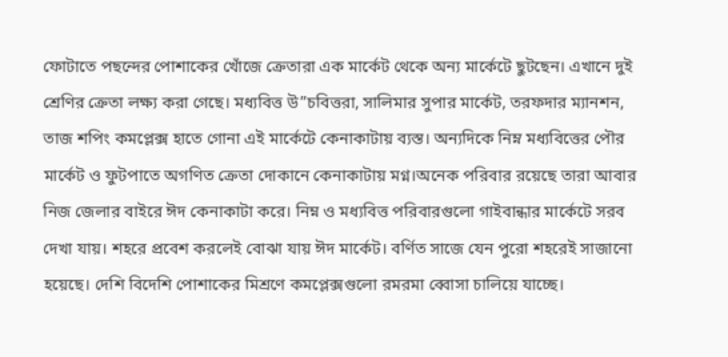ফোটাতে পছন্দের পোশাকের খোঁজে ক্রেতারা এক মার্কেট থেকে অন্য মার্কেটে ছুটছেন। এখানে দুই শ্রেণির ক্রেতা লক্ষ্য করা গেছে। মধ্যবিত্ত উ”চবিত্তরা, সালিমার সুপার মার্কেট, তরফদার ম্যানশন, তাজ শপিং কমপ্লেক্স হাতে গোনা এই মার্কেটে কেনাকাটায় ব্যস্ত। অন্যদিকে নিম্ন মধ্যবিত্তের পৌর মার্কেট ও ফুটপাতে অগণিত ক্রেতা দোকানে কেনাকাটায় মগ্ন।অনেক পরিবার রয়েছে তারা আবার নিজ জেলার বাইরে ঈদ কেনাকাটা করে। নিম্ন ও মধ্যবিত্ত পরিবারগুলো গাইবান্ধার মার্কেটে সরব দেখা যায়। শহরে প্রবেশ করলেই বোঝা যায় ঈদ মার্কেট। বর্ণিত সাজে যেন পুরো শহরেই সাজানো হয়েছে। দেশি বিদেশি পোশাকের মিশ্রণে কমপ্লেক্সগুলো রমরমা ব্বোসা চালিয়ে যাচ্ছে।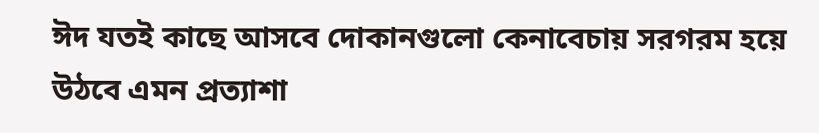ঈদ যতই কাছে আসবে দোকানগুলো কেনাবেচায় সরগরম হয়ে উঠবে এমন প্রত্যাশা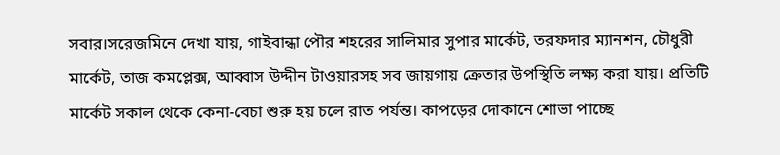সবার।সরেজমিনে দেখা যায়, গাইবান্ধা পৌর শহরের সালিমার সুপার মার্কেট, তরফদার ম্যানশন, চৌধুরী মার্কেট, তাজ কমপ্লেক্স, আব্বাস উদ্দীন টাওয়ারসহ সব জায়গায় ক্রেতার উপস্থিতি লক্ষ্য করা যায়। প্রতিটি মার্কেট সকাল থেকে কেনা-বেচা শুরু হয় চলে রাত পর্যন্ত। কাপড়ের দোকানে শোভা পাচ্ছে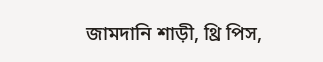জামদানি শাড়ী, থ্রি পিস,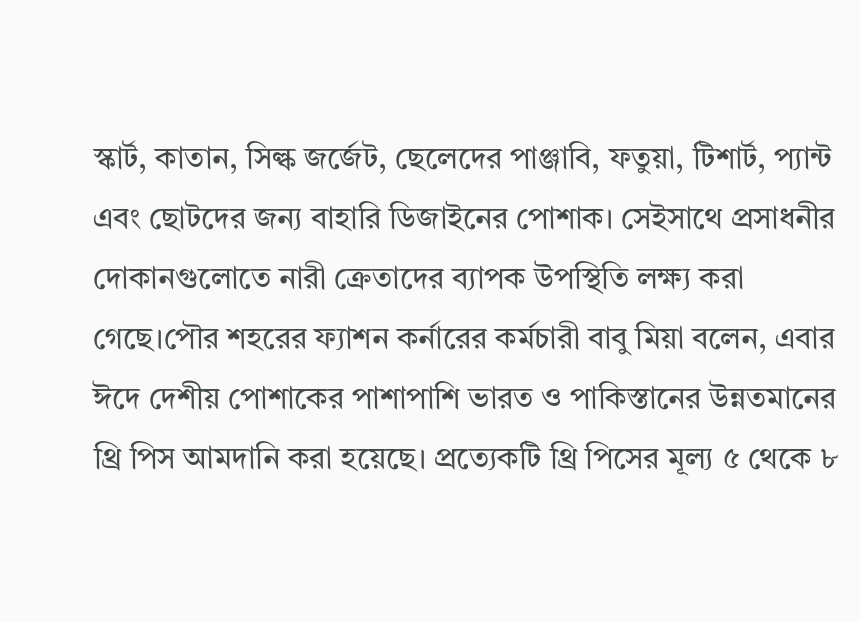স্কার্ট, কাতান, সিল্ক জর্জেট, ছেলেদের পাঞ্জাবি, ফতুয়া, টিশার্ট, প্যান্ট এবং ছোটদের জন্য বাহারি ডিজাইনের পোশাক। সেইসাথে প্রসাধনীর দোকানগুলোতে নারী ক্রেতাদের ব্যাপক উপস্থিতি লক্ষ্য করা গেছে।পৌর শহরের ফ্যাশন কর্নারের কর্মচারী বাবু মিয়া বলেন, এবার ঈদে দেশীয় পোশাকের পাশাপাশি ভারত ও পাকিস্তানের উন্নতমানের থ্রি পিস আমদানি করা হয়েছে। প্রত্যেকটি থ্রি পিসের মূল্য ৫ থেকে ৮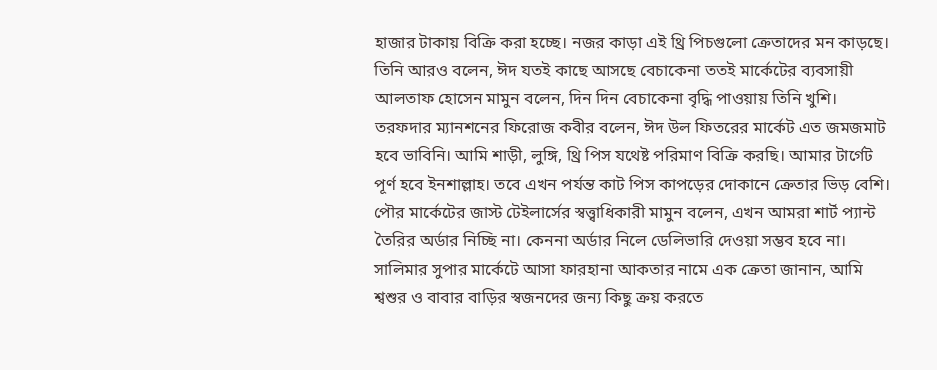হাজার টাকায় বিক্রি করা হচ্ছে। নজর কাড়া এই থ্রি পিচগুলো ক্রেতাদের মন কাড়ছে। তিনি আরও বলেন, ঈদ যতই কাছে আসছে বেচাকেনা ততই মার্কেটের ব্যবসায়ী আলতাফ হোসেন মামুন বলেন, দিন দিন বেচাকেনা বৃদ্ধি পাওয়ায় তিনি খুশি। তরফদার ম্যানশনের ফিরোজ কবীর বলেন, ঈদ উল ফিতরের মার্কেট এত জমজমাট হবে ভাবিনি। আমি শাড়ী, লুঙ্গি, থ্রি পিস যথেষ্ট পরিমাণ বিক্রি করছি। আমার টার্গেট পূর্ণ হবে ইনশাল্লাহ। তবে এখন পর্যন্ত কাট পিস কাপড়ের দোকানে ক্রেতার ভিড় বেশি। পৌর মার্কেটের জাস্ট টেইলার্সের স্বত্ত্বাধিকারী মামুন বলেন, এখন আমরা শার্ট প্যান্ট তৈরির অর্ডার নিচ্ছি না। কেননা অর্ডার নিলে ডেলিভারি দেওয়া সম্ভব হবে না। সালিমার সুপার মার্কেটে আসা ফারহানা আকতার নামে এক ক্রেতা জানান, আমি শ্বশুর ও বাবার বাড়ির স্বজনদের জন্য কিছু ক্রয় করতে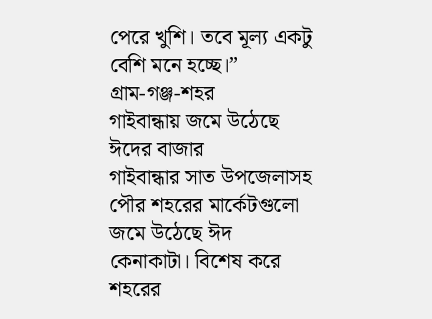পেরে খুশি। তবে মূল্য একটু বেশি মনে হচ্ছে।”
গ্রাম-গঞ্জ-শহর
গাইবান্ধায় জমে উঠেছে ঈদের বাজার
গাইবান্ধার সাত উপজেলাসহ পৌর শহরের মার্কেটগুলো জমে উঠেছে ঈদ কেনাকাটা। বিশেষ করে শহরের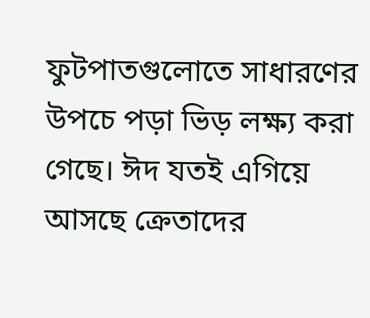ফুটপাতগুলোতে সাধারণের উপচে পড়া ভিড় লক্ষ্য করা গেছে। ঈদ যতই এগিয়ে আসছে ক্রেতাদের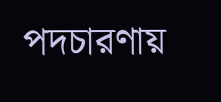পদচারণায়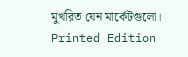মুখরিত যেন মার্কেটগুলো।
Printed Edition